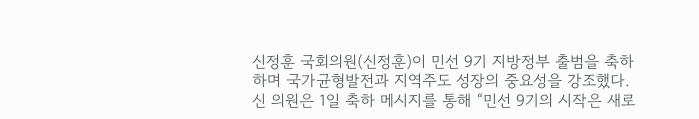신정훈 국회의원(신정훈)이 민선 9기 지방정부 출범을 축하하며 국가균형발전과 지역주도 성장의 중요성을 강조했다.
신 의원은 1일 축하 메시지를 통해 “민선 9기의 시작은 새로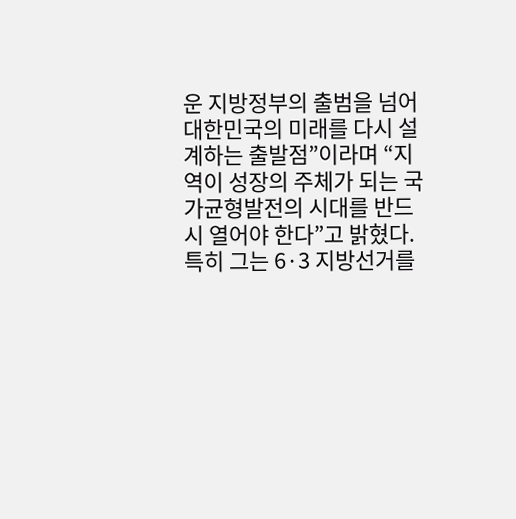운 지방정부의 출범을 넘어 대한민국의 미래를 다시 설계하는 출발점”이라며 “지역이 성장의 주체가 되는 국가균형발전의 시대를 반드시 열어야 한다”고 밝혔다.
특히 그는 6·3 지방선거를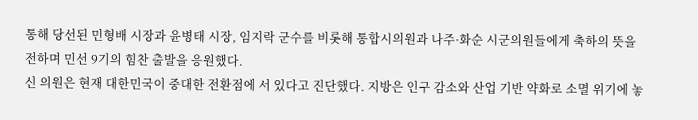통해 당선된 민형배 시장과 윤병태 시장, 임지락 군수를 비롯해 통합시의원과 나주·화순 시군의원들에게 축하의 뜻을 전하며 민선 9기의 힘찬 출발을 응원했다.
신 의원은 현재 대한민국이 중대한 전환점에 서 있다고 진단했다. 지방은 인구 감소와 산업 기반 약화로 소멸 위기에 놓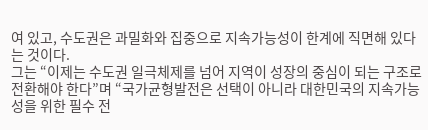여 있고, 수도권은 과밀화와 집중으로 지속가능성이 한계에 직면해 있다는 것이다.
그는 “이제는 수도권 일극체제를 넘어 지역이 성장의 중심이 되는 구조로 전환해야 한다”며 “국가균형발전은 선택이 아니라 대한민국의 지속가능성을 위한 필수 전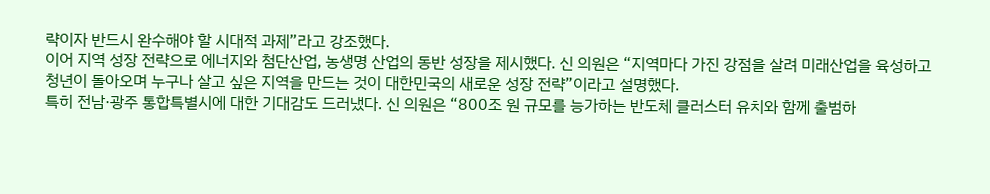략이자 반드시 완수해야 할 시대적 과제”라고 강조했다.
이어 지역 성장 전략으로 에너지와 첨단산업, 농생명 산업의 동반 성장을 제시했다. 신 의원은 “지역마다 가진 강점을 살려 미래산업을 육성하고 청년이 돌아오며 누구나 살고 싶은 지역을 만드는 것이 대한민국의 새로운 성장 전략”이라고 설명했다.
특히 전남·광주 통합특별시에 대한 기대감도 드러냈다. 신 의원은 “800조 원 규모를 능가하는 반도체 클러스터 유치와 함께 출범하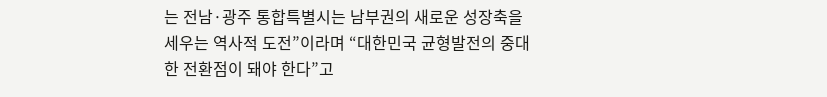는 전남·광주 통합특별시는 남부권의 새로운 성장축을 세우는 역사적 도전”이라며 “대한민국 균형발전의 중대한 전환점이 돼야 한다”고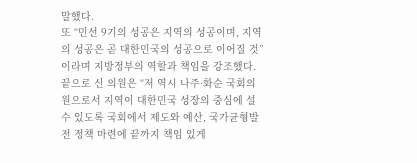말했다.
또 “민선 9기의 성공은 지역의 성공이며, 지역의 성공은 곧 대한민국의 성공으로 이어질 것”이라며 지방정부의 역할과 책임을 강조했다.
끝으로 신 의원은 “저 역시 나주·화순 국회의원으로서 지역이 대한민국 성장의 중심에 설 수 있도록 국회에서 제도와 예산, 국가균형발전 정책 마련에 끝까지 책임 있게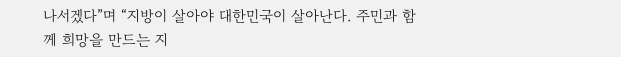나서겠다”며 “지방이 살아야 대한민국이 살아난다. 주민과 함께 희망을 만드는 지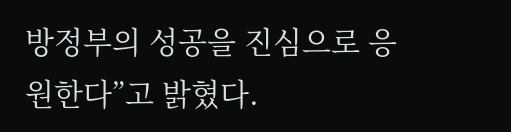방정부의 성공을 진심으로 응원한다”고 밝혔다.